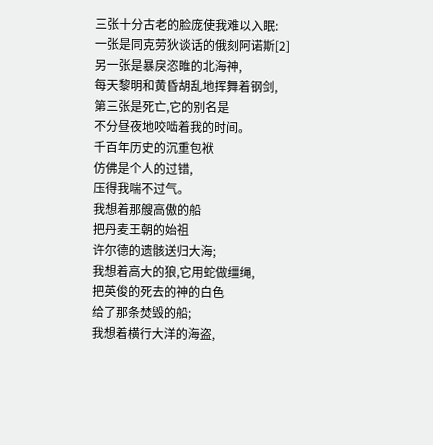三张十分古老的脸庞使我难以入眠:
一张是同克劳狄谈话的俄刻阿诺斯[2]
另一张是暴戾恣睢的北海神,
每天黎明和黄昏胡乱地挥舞着钢剑,
第三张是死亡,它的别名是
不分昼夜地咬啮着我的时间。
千百年历史的沉重包袱
仿佛是个人的过错,
压得我喘不过气。
我想着那艘高傲的船
把丹麦王朝的始祖
许尔德的遗骸送归大海;
我想着高大的狼,它用蛇做缰绳,
把英俊的死去的神的白色
给了那条焚毁的船;
我想着横行大洋的海盗,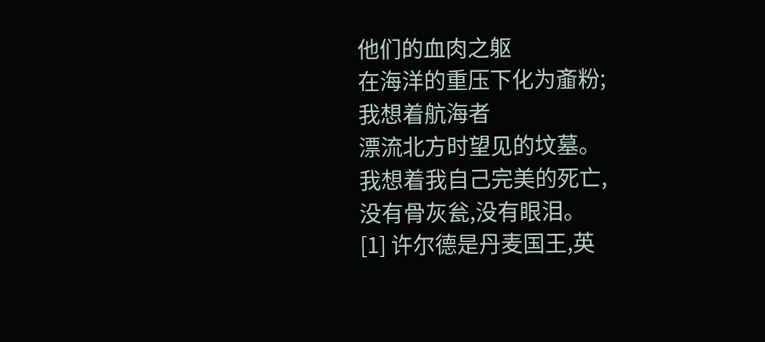他们的血肉之躯
在海洋的重压下化为齑粉;
我想着航海者
漂流北方时望见的坟墓。
我想着我自己完美的死亡,
没有骨灰瓮,没有眼泪。
[1] 许尔德是丹麦国王,英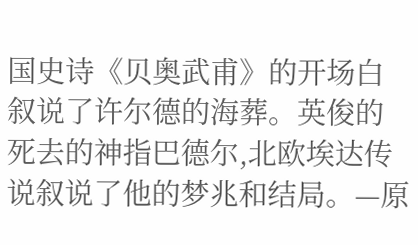国史诗《贝奥武甫》的开场白叙说了许尔德的海葬。英俊的死去的神指巴德尔,北欧埃达传说叙说了他的梦兆和结局。—原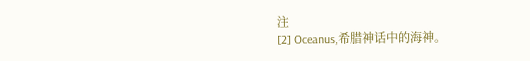注
[2] Oceanus,希腊神话中的海神。